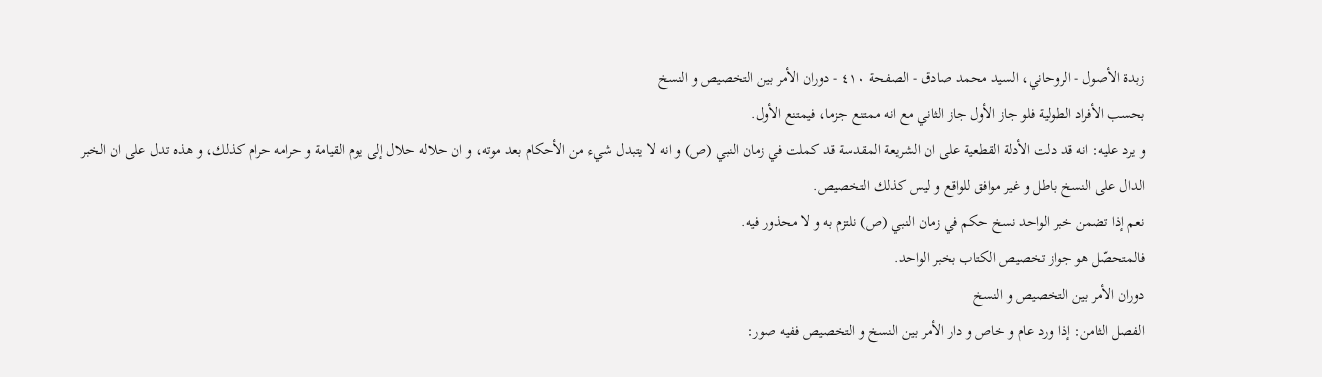زبدة الأصول - الروحاني، السيد محمد صادق - الصفحة ٤١٠ - دوران الأمر بين التخصيص و النسخ
بحسب الأفراد الطولية فلو جاز الأول جاز الثاني مع انه ممتنع جزما، فيمتنع الأول.
و يرد عليه: انه قد دلت الأدلة القطعية على ان الشريعة المقدسة قد كملت في زمان النبي (ص) و انه لا يتبدل شيء من الأحكام بعد موته، و ان حلاله حلال إلى يوم القيامة و حرامه حرام كذلك، و هذه تدل على ان الخبر الدال على النسخ باطل و غير موافق للواقع و ليس كذلك التخصيص.
نعم إذا تضمن خبر الواحد نسخ حكم في زمان النبي (ص) نلتزم به و لا محذور فيه.
فالمتحصّل هو جواز تخصيص الكتاب بخبر الواحد.
دوران الأمر بين التخصيص و النسخ
الفصل الثامن: إذا ورد عام و خاص و دار الأمر بين النسخ و التخصيص ففيه صور: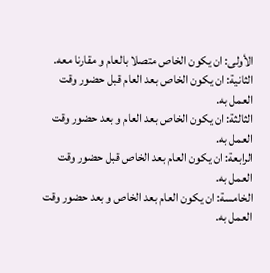الأولى: ان يكون الخاص متصلا بالعام و مقارنا معه.
الثانية: ان يكون الخاص بعد العام قبل حضور وقت العمل به.
الثالثة: ان يكون الخاص بعد العام و بعد حضور وقت العمل به.
الرابعة: ان يكون العام بعد الخاص قبل حضور وقت العمل به.
الخامسة: ان يكون العام بعد الخاص و بعد حضور وقت العمل به.